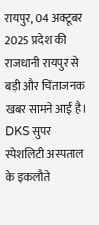रायपुर, 04 अक्टूबर 2025 प्रदेश की राजधानी रायपुर से बड़ी और चिंताजनक खबर सामने आई है। DKS सुपर स्पेशलिटी अस्पताल के इकलौते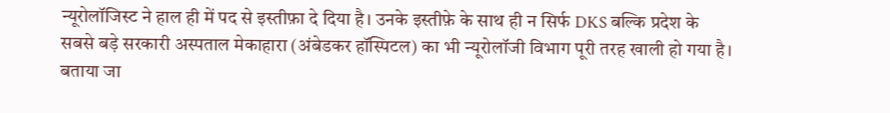न्यूरोलॉजिस्ट ने हाल ही में पद से इस्तीफ़ा दे दिया है। उनके इस्तीफ़े के साथ ही न सिर्फ DKS बल्कि प्रदेश के सबसे बड़े सरकारी अस्पताल मेकाहारा (अंबेडकर हॉस्पिटल) का भी न्यूरोलॉजी विभाग पूरी तरह खाली हो गया है।
बताया जा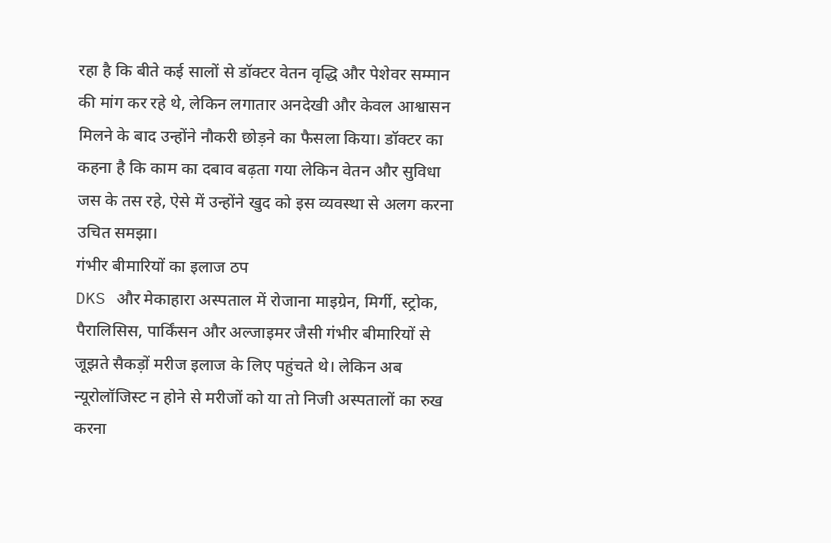रहा है कि बीते कई सालों से डॉक्टर वेतन वृद्धि और पेशेवर सम्मान की मांग कर रहे थे, लेकिन लगातार अनदेखी और केवल आश्वासन मिलने के बाद उन्होंने नौकरी छोड़ने का फैसला किया। डॉक्टर का कहना है कि काम का दबाव बढ़ता गया लेकिन वेतन और सुविधा जस के तस रहे, ऐसे में उन्होंने खुद को इस व्यवस्था से अलग करना उचित समझा।
गंभीर बीमारियों का इलाज ठप
DKS और मेकाहारा अस्पताल में रोजाना माइग्रेन, मिर्गी, स्ट्रोक, पैरालिसिस, पार्किंसन और अल्जाइमर जैसी गंभीर बीमारियों से जूझते सैकड़ों मरीज इलाज के लिए पहुंचते थे। लेकिन अब न्यूरोलॉजिस्ट न होने से मरीजों को या तो निजी अस्पतालों का रुख करना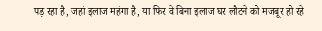पड़ रहा है, जहां इलाज महंगा है, या फिर वे बिना इलाज घर लौटने को मजबूर हो रहे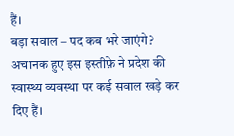हैं।
बड़ा सवाल – पद कब भरे जाएंगे?
अचानक हुए इस इस्तीफ़े ने प्रदेश की स्वास्थ्य व्यवस्था पर कई सवाल खड़े कर दिए हैं।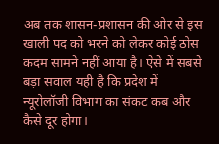अब तक शासन-प्रशासन की ओर से इस खाली पद को भरने को लेकर कोई ठोस कदम सामने नहीं आया है। ऐसे में सबसे बड़ा सवाल यही है कि प्रदेश में न्यूरोलॉजी विभाग का संकट कब और कैसे दूर होगा।